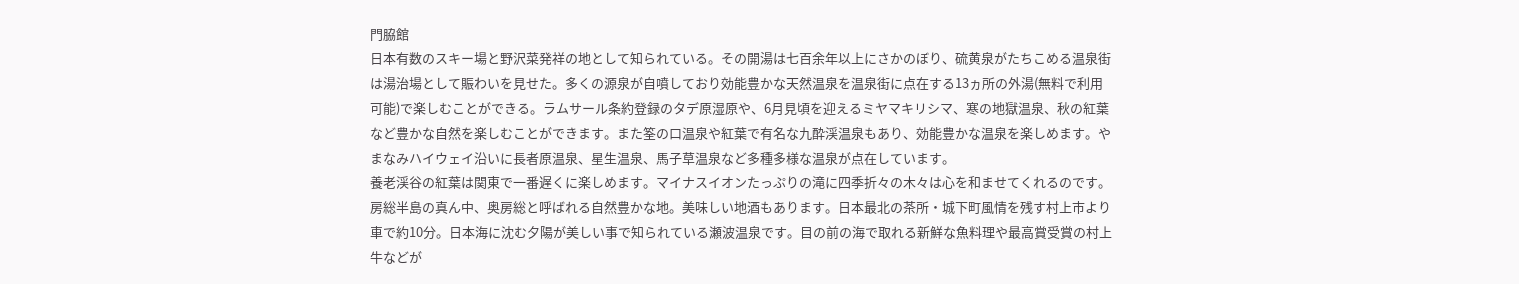門脇館
日本有数のスキー場と野沢菜発祥の地として知られている。その開湯は七百余年以上にさかのぼり、硫黄泉がたちこめる温泉街は湯治場として賑わいを見せた。多くの源泉が自噴しており効能豊かな天然温泉を温泉街に点在する13ヵ所の外湯(無料で利用可能)で楽しむことができる。ラムサール条約登録のタデ原湿原や、6月見頃を迎えるミヤマキリシマ、寒の地獄温泉、秋の紅葉など豊かな自然を楽しむことができます。また筌の口温泉や紅葉で有名な九酔渓温泉もあり、効能豊かな温泉を楽しめます。やまなみハイウェイ沿いに長者原温泉、星生温泉、馬子草温泉など多種多様な温泉が点在しています。
養老渓谷の紅葉は関東で一番遅くに楽しめます。マイナスイオンたっぷりの滝に四季折々の木々は心を和ませてくれるのです。
房総半島の真ん中、奥房総と呼ばれる自然豊かな地。美味しい地酒もあります。日本最北の茶所・城下町風情を残す村上市より車で約10分。日本海に沈む夕陽が美しい事で知られている瀬波温泉です。目の前の海で取れる新鮮な魚料理や最高賞受賞の村上牛などが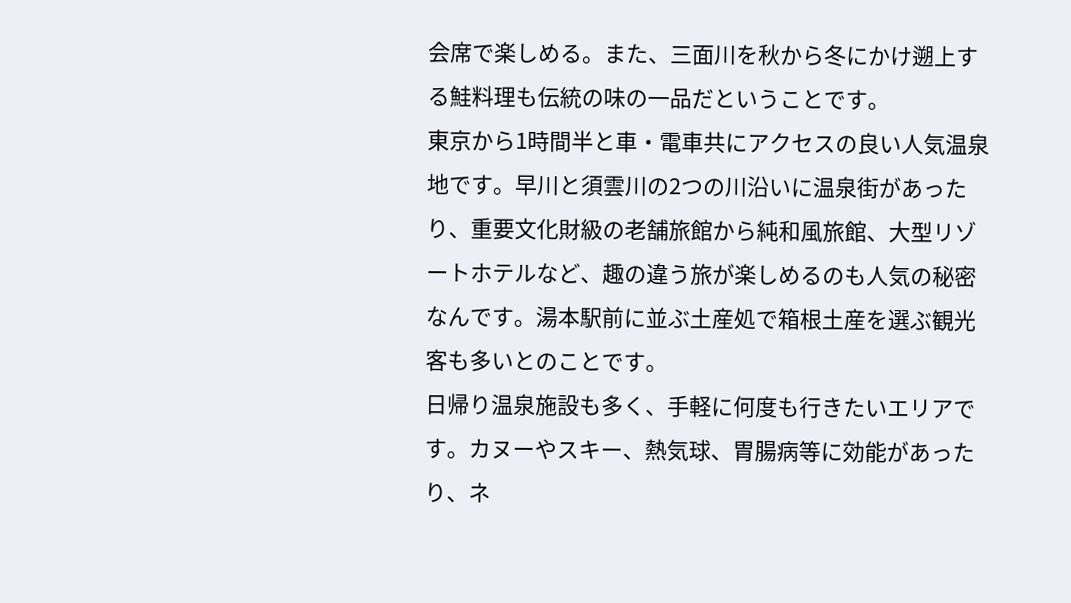会席で楽しめる。また、三面川を秋から冬にかけ遡上する鮭料理も伝統の味の一品だということです。
東京から1時間半と車・電車共にアクセスの良い人気温泉地です。早川と須雲川の2つの川沿いに温泉街があったり、重要文化財級の老舗旅館から純和風旅館、大型リゾートホテルなど、趣の違う旅が楽しめるのも人気の秘密なんです。湯本駅前に並ぶ土産処で箱根土産を選ぶ観光客も多いとのことです。
日帰り温泉施設も多く、手軽に何度も行きたいエリアです。カヌーやスキー、熱気球、胃腸病等に効能があったり、ネ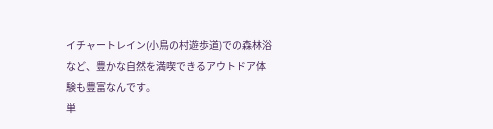イチャートレイン(小鳥の村遊歩道)での森林浴など、豊かな自然を満喫できるアウトドア体験も豊富なんです。
単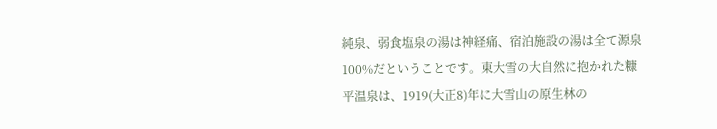純泉、弱食塩泉の湯は神経痛、宿泊施設の湯は全て源泉100%だということです。東大雪の大自然に抱かれた糠平温泉は、1919(大正8)年に大雪山の原生林の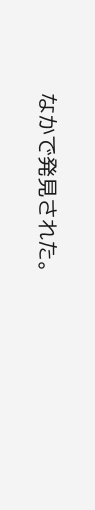なかで発見された。